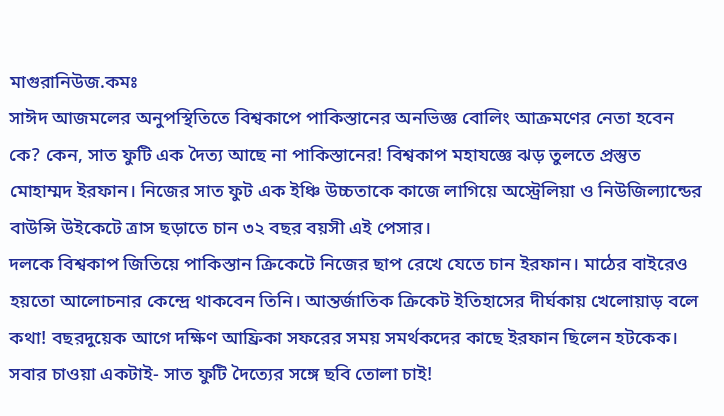মাগুরানিউজ.কমঃ
সাঈদ আজমলের অনুপস্থিতিতে বিশ্বকাপে পাকিস্তানের অনভিজ্ঞ বোলিং আক্রমণের নেতা হবেন কে? কেন, সাত ফুটি এক দৈত্য আছে না পাকিস্তানের! বিশ্বকাপ মহাযজ্ঞে ঝড় তুলতে প্রস্তুত মোহাম্মদ ইরফান। নিজের সাত ফুট এক ইঞ্চি উচ্চতাকে কাজে লাগিয়ে অস্ট্রেলিয়া ও নিউজিল্যান্ডের বাউন্সি উইকেটে ত্রাস ছড়াতে চান ৩২ বছর বয়সী এই পেসার।
দলকে বিশ্বকাপ জিতিয়ে পাকিস্তান ক্রিকেটে নিজের ছাপ রেখে যেতে চান ইরফান। মাঠের বাইরেও হয়তো আলোচনার কেন্দ্রে থাকবেন তিনি। আন্তর্জাতিক ক্রিকেট ইতিহাসের দীর্ঘকায় খেলোয়াড় বলে কথা! বছরদুয়েক আগে দক্ষিণ আফ্রিকা সফরের সময় সমর্থকদের কাছে ইরফান ছিলেন হটকেক।
সবার চাওয়া একটাই- সাত ফুটি দৈত্যের সঙ্গে ছবি তোলা চাই!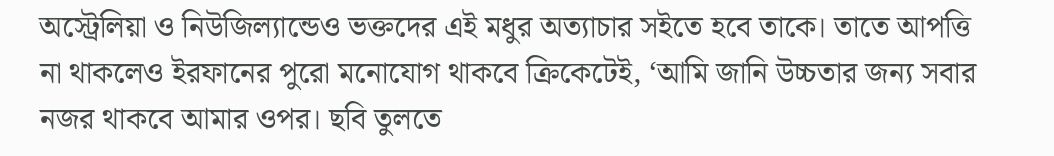অস্ট্রেলিয়া ও নিউজিল্যান্ডেও ভক্তদের এই মধুর অত্যাচার সইতে হবে তাকে। তাতে আপত্তি না থাকলেও ইরফানের পুরো মনোযোগ থাকবে ক্রিকেটেই, ‘আমি জানি উচ্চতার জন্য সবার নজর থাকবে আমার ওপর। ছবি তুলতে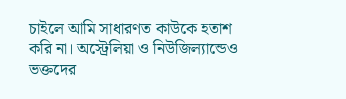চাইলে আমি সাধারণত কাউকে হতাশ করি না। অস্ট্রেলিয়া ও নিউজিল্যান্ডেও ভক্তদের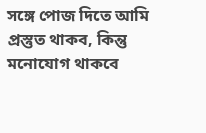সঙ্গে পোজ দিতে আমি প্রস্তুত থাকব, কিন্তু মনোযোগ থাকবে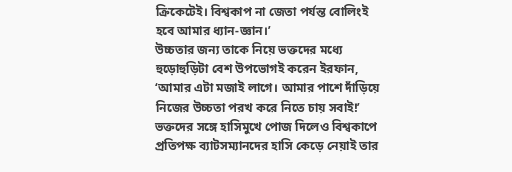ক্রিকেটেই। বিশ্বকাপ না জেতা পর্যন্ত বোলিংই হবে আমার ধ্যান-জ্ঞান।’
উচ্চতার জন্য তাকে নিয়ে ভক্তদের মধ্যে হুড়োহুড়িটা বেশ উপভোগই করেন ইরফান, ‘আমার এটা মজাই লাগে। আমার পাশে দাঁড়িয়ে নিজের উচ্চতা পরখ করে নিতে চায় সবাই!’ ভক্তদের সঙ্গে হাসিমুখে পোজ দিলেও বিশ্বকাপে প্রতিপক্ষ ব্যাটসম্যানদের হাসি কেড়ে নেয়াই তার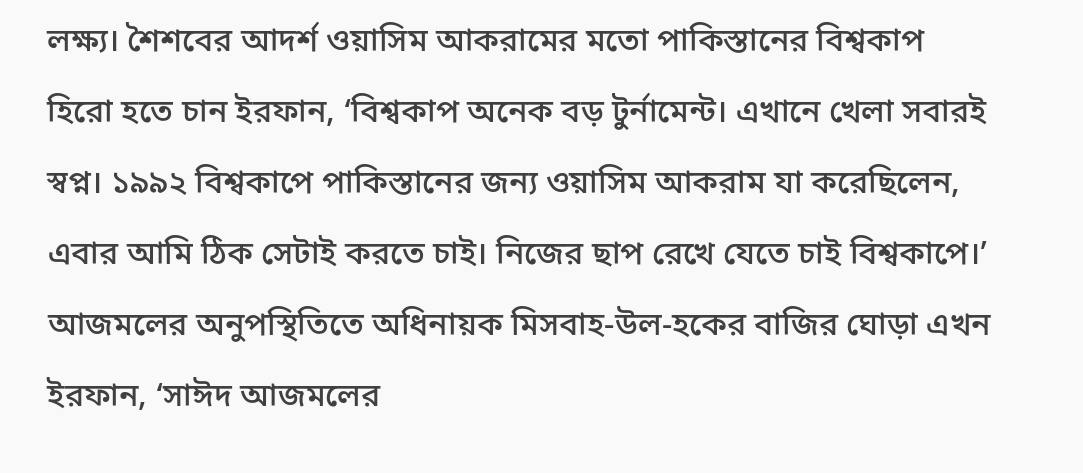লক্ষ্য। শৈশবের আদর্শ ওয়াসিম আকরামের মতো পাকিস্তানের বিশ্বকাপ হিরো হতে চান ইরফান, ‘বিশ্বকাপ অনেক বড় টুর্নামেন্ট। এখানে খেলা সবারই স্বপ্ন। ১৯৯২ বিশ্বকাপে পাকিস্তানের জন্য ওয়াসিম আকরাম যা করেছিলেন, এবার আমি ঠিক সেটাই করতে চাই। নিজের ছাপ রেখে যেতে চাই বিশ্বকাপে।’
আজমলের অনুপস্থিতিতে অধিনায়ক মিসবাহ-উল-হকের বাজির ঘোড়া এখন ইরফান, ‘সাঈদ আজমলের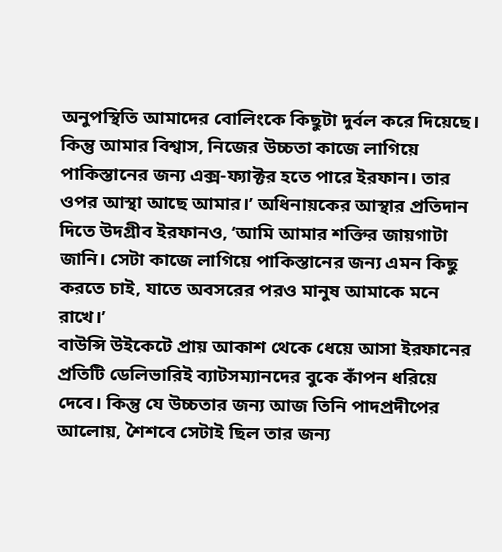অনুপস্থিতি আমাদের বোলিংকে কিছুটা দুর্বল করে দিয়েছে। কিন্তু আমার বিশ্বাস, নিজের উচ্চতা কাজে লাগিয়ে পাকিস্তানের জন্য এক্স-ফ্যাক্টর হতে পারে ইরফান। তার ওপর আস্থা আছে আমার।’ অধিনায়কের আস্থার প্রতিদান দিতে উদগ্রীব ইরফানও, ‘আমি আমার শক্তির জায়গাটা জানি। সেটা কাজে লাগিয়ে পাকিস্তানের জন্য এমন কিছু করতে চাই, যাতে অবসরের পরও মানুষ আমাকে মনে রাখে।’
বাউন্সি উইকেটে প্রায় আকাশ থেকে ধেয়ে আসা ইরফানের প্রতিটি ডেলিভারিই ব্যাটসম্যানদের বুকে কাঁপন ধরিয়ে দেবে। কিন্তু যে উচ্চতার জন্য আজ তিনি পাদপ্রদীপের আলোয়, শৈশবে সেটাই ছিল তার জন্য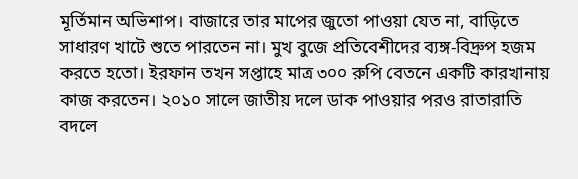মূর্তিমান অভিশাপ। বাজারে তার মাপের জুতো পাওয়া যেত না, বাড়িতে সাধারণ খাটে শুতে পারতেন না। মুখ বুজে প্রতিবেশীদের ব্যঙ্গ-বিদ্রুপ হজম করতে হতো। ইরফান তখন সপ্তাহে মাত্র ৩০০ রুপি বেতনে একটি কারখানায় কাজ করতেন। ২০১০ সালে জাতীয় দলে ডাক পাওয়ার পরও রাতারাতি বদলে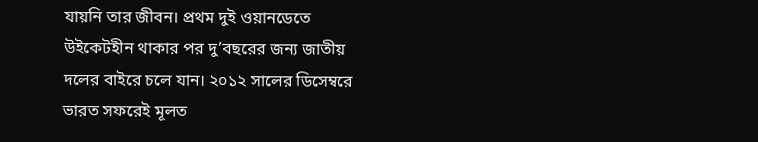যায়নি তার জীবন। প্রথম দুই ওয়ানডেতে উইকেটহীন থাকার পর দু’বছরের জন্য জাতীয় দলের বাইরে চলে যান। ২০১২ সালের ডিসেম্বরে ভারত সফরেই মূলত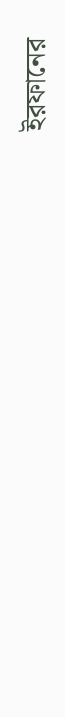ইরফানের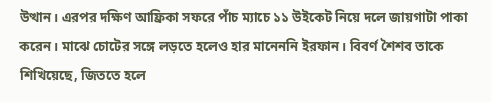উত্থান। এরপর দক্ষিণ আফ্রিকা সফরে পাঁচ ম্যাচে ১১ উইকেট নিয়ে দলে জায়গাটা পাকা করেন। মাঝে চোটের সঙ্গে লড়তে হলেও হার মানেননি ইরফান। বিবর্ণ শৈশব তাকে শিখিয়েছে, জিততে হলে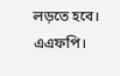লড়তে হবে। এএফপি।